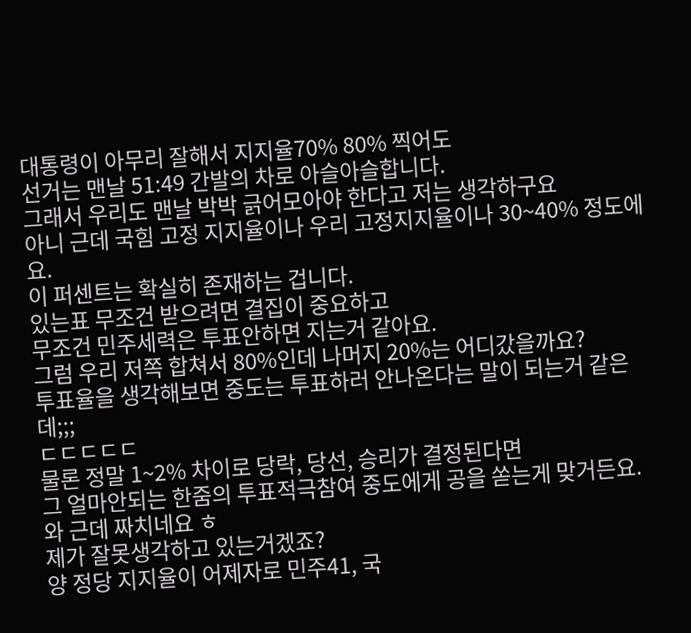대통령이 아무리 잘해서 지지율70% 80% 찍어도
선거는 맨날 51:49 간발의 차로 아슬아슬합니다.
그래서 우리도 맨날 박박 긁어모아야 한다고 저는 생각하구요
아니 근데 국힘 고정 지지율이나 우리 고정지지율이나 30~40% 정도에요.
이 퍼센트는 확실히 존재하는 겁니다.
있는표 무조건 받으려면 결집이 중요하고
무조건 민주세력은 투표안하면 지는거 같아요.
그럼 우리 저쪽 합쳐서 80%인데 나머지 20%는 어디갔을까요?
투표율을 생각해보면 중도는 투표하러 안나온다는 말이 되는거 같은데;;;
ㄷㄷㄷㄷㄷ
물론 정말 1~2% 차이로 당락, 당선, 승리가 결정된다면
그 얼마안되는 한줌의 투표적극참여 중도에게 공을 쏟는게 맞거든요.
와 근데 짜치네요 ㅎ
제가 잘못생각하고 있는거겠죠?
양 정당 지지율이 어제자로 민주41, 국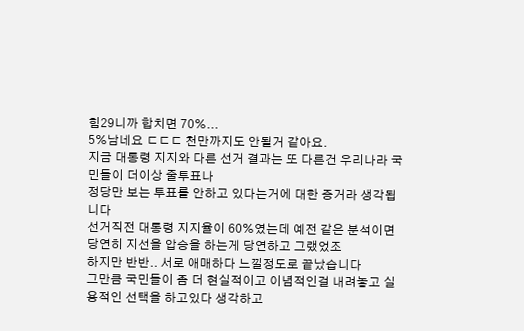힘29니까 합치면 70%...
5%남네요 ㄷㄷㄷ 천만까지도 안될거 같아요.
지금 대통령 지지와 다른 선거 결과는 또 다른건 우리나라 국민들이 더이상 줄투표나
정당만 보는 투표를 안하고 있다는거에 대한 증거라 생각됩니다
선거직전 대통령 지지율이 60%였는데 예전 같은 분석이면
당연히 지선을 압승을 하는게 당연하고 그랬었조
하지만 반반.. 서로 애매하다 느낄정도로 끝났습니다
그만큼 국민들이 좀 더 현실적이고 이념적인걸 내려놓고 실용적인 선택을 하고있다 생각하고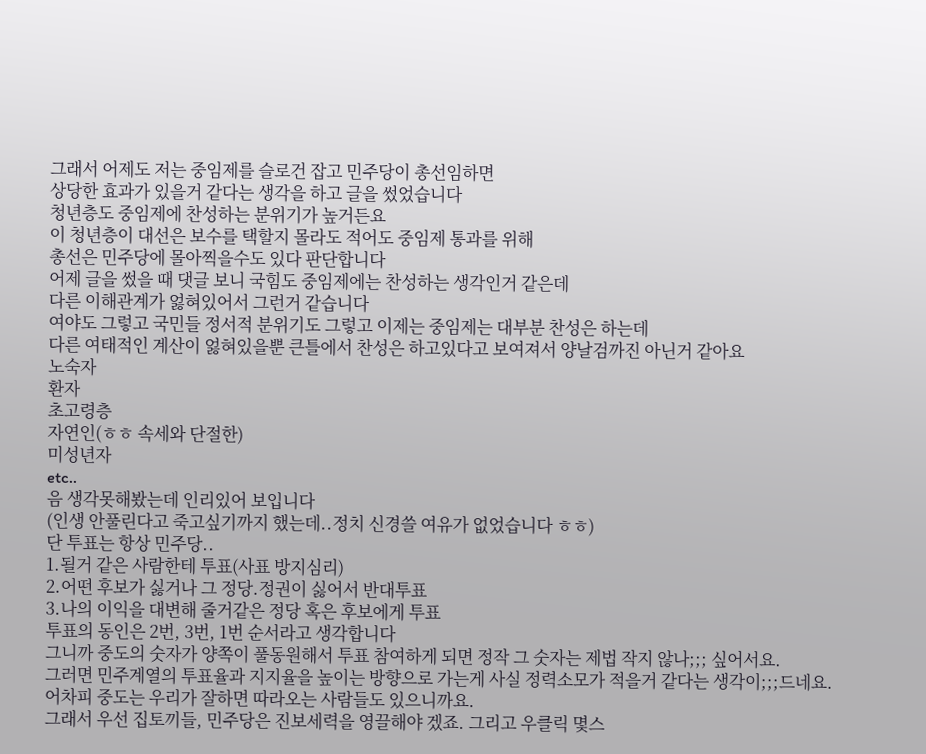그래서 어제도 저는 중임제를 슬로건 잡고 민주당이 총선임하면
상당한 효과가 있을거 같다는 생각을 하고 글을 썼었습니다
청년층도 중임제에 찬성하는 분위기가 높거든요
이 청년층이 대선은 보수를 택할지 몰라도 적어도 중임제 통과를 위해
총선은 민주당에 몰아찍을수도 있다 판단합니다
어제 글을 썼을 때 댓글 보니 국힘도 중임제에는 찬성하는 생각인거 같은데
다른 이해관계가 엃혀있어서 그런거 같습니다
여야도 그렇고 국민들 정서적 분위기도 그렇고 이제는 중임제는 대부분 찬성은 하는데
다른 여태적인 계산이 엃혀있을뿐 큰틀에서 찬성은 하고있다고 보여져서 양날검까진 아닌거 같아요
노숙자
환자
초고령층
자연인(ㅎㅎ 속세와 단절한)
미성년자
etc..
음 생각못해봤는데 인리있어 보입니다
(인생 안풀린다고 죽고싶기까지 했는데..정치 신경쓸 여유가 없었습니다 ㅎㅎ)
단 투표는 항상 민주당..
1.될거 같은 사람한테 투표(사표 방지심리)
2.어떤 후보가 싫거나 그 정당.정권이 싫어서 반대투표
3.나의 이익을 대변해 줄거같은 정당 혹은 후보에게 투표
투표의 동인은 2번, 3번, 1번 순서라고 생각합니다
그니까 중도의 숫자가 양쪽이 풀동원해서 투표 참여하게 되면 정작 그 숫자는 제법 작지 않나;;; 싶어서요.
그러면 민주계열의 투표율과 지지율을 높이는 방향으로 가는게 사실 정력소모가 적을거 같다는 생각이;;;드네요.
어차피 중도는 우리가 잘하면 따라오는 사람들도 있으니까요.
그래서 우선 집토끼들, 민주당은 진보세력을 영끌해야 겠죠. 그리고 우클릭 몇스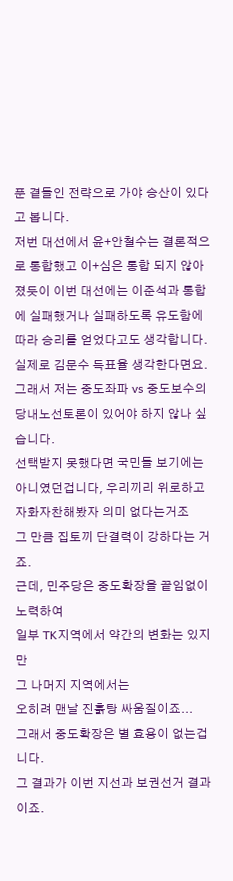푼 곁들인 전략으로 가야 승산이 있다고 봅니다.
저번 대선에서 윤+안철수는 결론적으로 통합했고 이+심은 통합 되지 않아 졌듯이 이번 대선에는 이준석과 통합에 실패했거나 실패하도록 유도함에 따라 승리를 얻었다고도 생각합니다.
실제로 김문수 득표율 생각한다면요.
그래서 저는 중도좌파 vs 중도보수의 당내노선토론이 있어야 하지 않나 싶습니다.
선택받지 못했다면 국민들 보기에는 아니였던겁니다, 우리끼리 위로하고 자화자찬해봤자 의미 없다는거조
그 만큼 집토끼 단결력이 강하다는 거죠.
근데, 민주당은 중도확장을 끝임없이 노력하여
일부 TK지역에서 약간의 변화는 있지만
그 나머지 지역에서는
오히려 맨날 진흙탕 싸움질이죠...
그래서 중도확장은 별 효용이 없는겁니다.
그 결과가 이번 지선과 보권선거 결과이죠.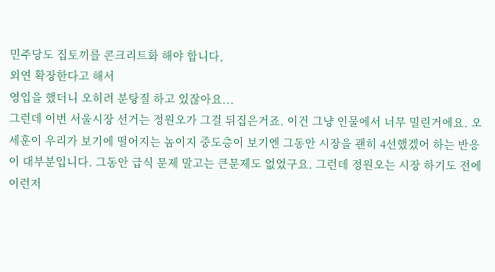민주당도 집토끼를 콘크리트화 해야 합니다,
외연 확장한다고 해서
영입을 했더니 오히려 분탕질 하고 있잖아요...
그런데 이번 서울시장 선거는 정원오가 그걸 뒤집은거죠. 이건 그냥 인물에서 너무 밀린거에요. 오세훈이 우리가 보기에 떨어지는 놈이지 중도층이 보기엔 그동안 시장을 괜히 4선했겠어 하는 반응이 대부분입니다. 그동안 급식 문제 말고는 큰문제도 없었구요. 그런데 정원오는 시장 하기도 전에 이런저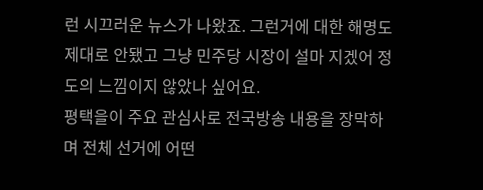런 시끄러운 뉴스가 나왔죠. 그런거에 대한 해명도 제대로 안됐고 그냥 민주당 시장이 설마 지겠어 정도의 느낌이지 않았나 싶어요.
평택을이 주요 관심사로 전국방송 내용을 장막하며 전체 선거에 어떤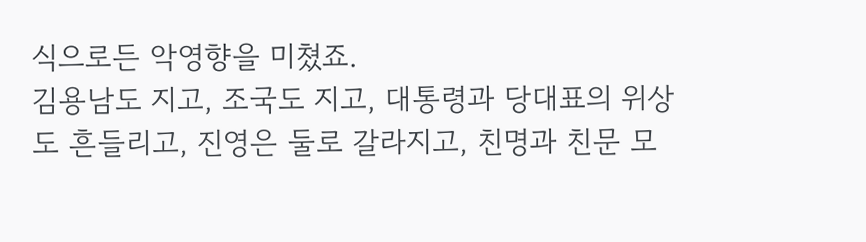식으로든 악영향을 미쳤죠.
김용남도 지고, 조국도 지고, 대통령과 당대표의 위상도 흔들리고, 진영은 둘로 갈라지고, 친명과 친문 모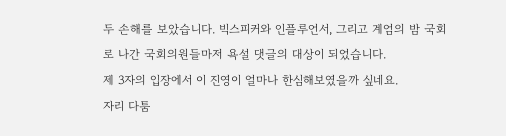두 손해를 보았습니다. 빅스피커와 인플루언서, 그리고 계엄의 밤 국회로 나간 국회의원들마저 욕설 댓글의 대상이 되었습니다.
제 3자의 입장에서 이 진영이 얼마나 한심해보였을까 싶네요.
자리 다툼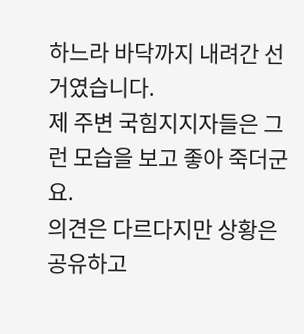하느라 바닥까지 내려간 선거였습니다.
제 주변 국힘지지자들은 그런 모습을 보고 좋아 죽더군요.
의견은 다르다지만 상황은 공유하고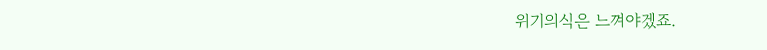위기의식은 느껴야겠죠.